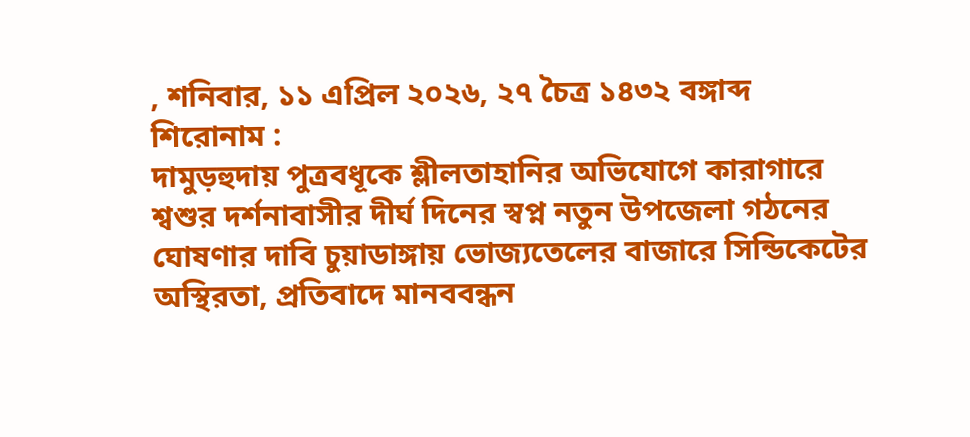, শনিবার, ১১ এপ্রিল ২০২৬, ২৭ চৈত্র ১৪৩২ বঙ্গাব্দ
শিরোনাম :
দামুড়হুদায় পুত্রবধূকে শ্লীলতাহানির অভিযোগে কারাগারে শ্বশুর দর্শনাবাসীর দীর্ঘ দিনের স্বপ্ন নতুন উপজেলা গঠনের ঘোষণার দাবি চুয়াডাঙ্গায় ভোজ্যতেলের বাজারে সিন্ডিকেটের অস্থিরতা, প্রতিবাদে মানববন্ধন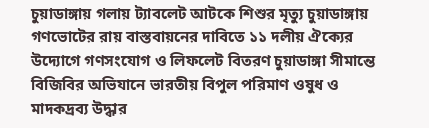চুয়াডাঙ্গায় গলায় ট্যাবলেট আটকে শিশুর মৃত্যু চুয়াডাঙ্গায় গণভোটের রায় বাস্তবায়নের দাবিতে ১১ দলীয় ঐক্যের উদ্যোগে গণসংযোগ ও লিফলেট বিতরণ চুয়াডাঙ্গা সীমান্তে বিজিবির অভিযানে ভারতীয় বিপুল পরিমাণ ওষুধ ও মাদকদ্রব্য উদ্ধার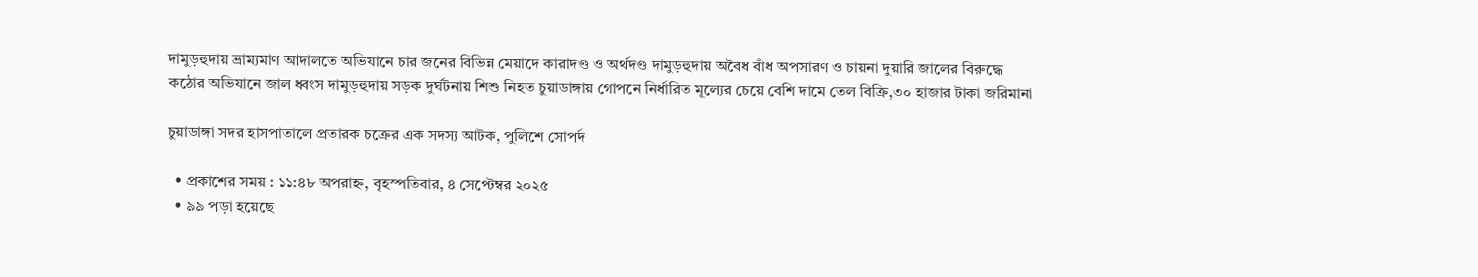দামুড়হুদায় ভ্রাম্যমাণ আদালতে অভিযানে চার জনের বিভিন্ন মেয়াদে কারাদণ্ড ও অর্থদণ্ড দামুড়হুদায় অবৈধ বাঁধ অপসারণ ও চায়না দুয়ারি জালের বিরুদ্ধে কঠোর অভিযানে জাল ধ্বংস দামুড়হুদায় সড়ক দুর্ঘটনায় শিশু নিহত চুয়াডাঙ্গায় গোপনে নির্ধারিত মূল্যের চেয়ে বেশি দামে তেল বিক্রি,৩০ হাজার টাকা জরিমানা

চুয়াডাঙ্গা সদর হাসপাতালে প্রতারক চক্রের এক সদস্য আটক, পুলিশে সোপর্দ

  • প্রকাশের সময় : ১১:৪৮ অপরাহ্ন, বৃহস্পতিবার, ৪ সেপ্টেম্বর ২০২৫
  • ৯৯ পড়া হয়েছে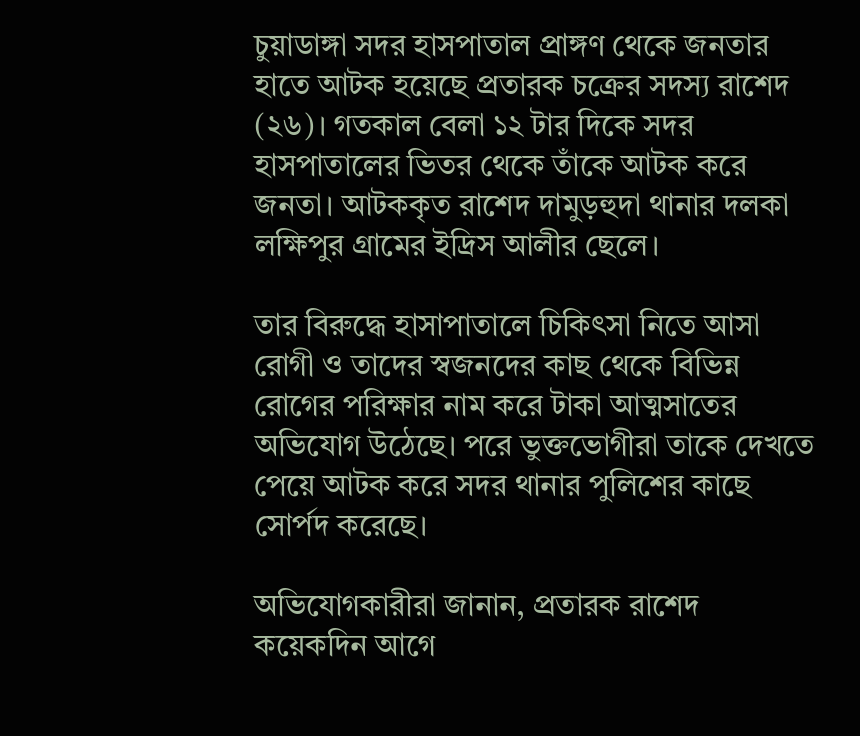চুয়াডাঙ্গা সদর হাসপাতাল প্রাঙ্গণ থেকে জনতার হাতে আটক হয়েছে প্রতারক চক্রের সদস্য রাশেদ (২৬)। গতকাল বেলা ১২ টার দিকে সদর হাসপাতালের ভিতর থেকে তাঁকে আটক করে জনতা। আটককৃত রাশেদ দামুড়হুদা থানার দলকা লক্ষিপুর গ্রামের ইদ্রিস আলীর ছেলে।

তার বিরুদ্ধে হাসাপাতালে চিকিৎসা নিতে আসা রোগী ও তাদের স্বজনদের কাছ থেকে বিভিন্ন রোগের পরিক্ষার নাম করে টাকা আত্মসাতের অভিযোগ উঠেছে। পরে ভুক্তভোগীরা তাকে দেখতে পেয়ে আটক করে সদর থানার পুলিশের কাছে সোর্পদ করেছে।

অভিযোগকারীরা জানান, প্রতারক রাশেদ কয়েকদিন আগে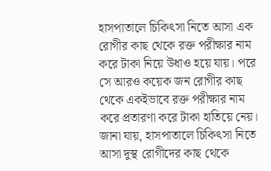হাসপাতালে চিকিৎসা নিতে আসা এক রোগীর কাছ থেকে রক্ত পরীক্ষার নাম করে টাকা নিয়ে উধাও হয়ে যায়। পরে সে আরও কয়েক জন রোগীর কাছ থেকে একইভাবে রক্ত পরীক্ষার নাম করে প্রতারণা করে টাকা হাতিয়ে নেয়।
জানা যায়, হাসপাতালে চিকিৎসা নিতে আসা দুস্থ রোগীদের কাছ থেকে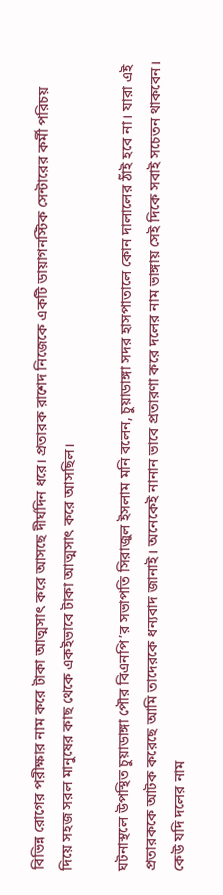বিভিন্ন রোগের পরীক্ষার নাম করে টাকা আত্মসাৎ করে আসছে দীর্ঘদিন ধরে। প্রতারক রাশেদ নিজেকে একটি ডায়াগনস্টিক সেন্টারের কর্মী পরিচয় দিয়ে সহজ সরল মানুষের কাছ থেকে একইভাবে টাকা আত্মসাৎ করে আসছিল।

ঘটনাস্থলে উপস্থিত চুয়াডাঙ্গা পৌর বিএনপি’র সভাপতি সিরাজুল ইসলাম মনি বলেন, চুয়াডাঙ্গা সদর হাসপাতালে কোন দালালের ঠাঁই হবে না। যারা এই প্রতারককে আটক করেছে আমি তাদেরকে ধন্যবাদ জানাই। অনেকেই নানান ভাবে প্রতারণা করে দলের নাম ভাঙ্গায় সেই দিকে সবাই সচেতন থাকবেন। কেউ যদি দলের নাম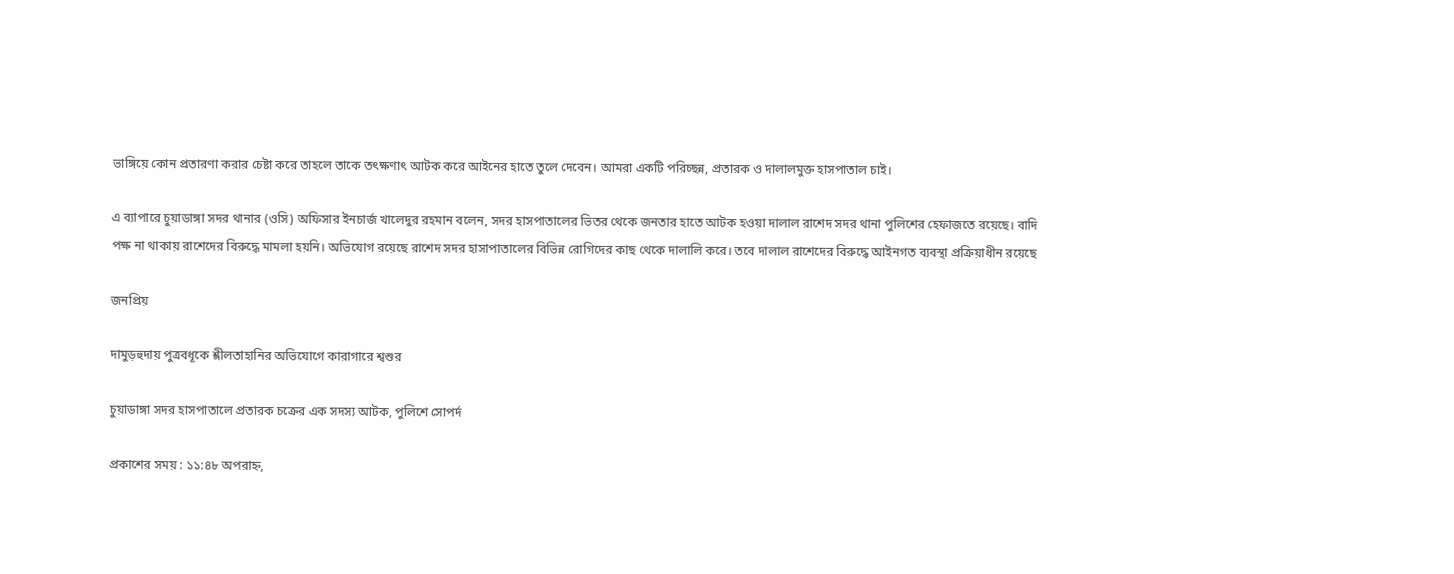ভাঙ্গিয়ে কোন প্রতারণা করার চেষ্টা করে তাহলে তাকে তৎক্ষণাৎ আটক করে আইনের হাতে তুলে দেবেন। আমরা একটি পরিচ্ছন্ন, প্রতারক ও দালালমুক্ত হাসপাতাল চাই।

এ ব্যাপারে চুয়াডাঙ্গা সদর থানার (ওসি) অফিসার ইনচার্জ খালেদুর রহমান বলেন, সদর হাসপাতালের ভিতর থেকে জনতার হাতে আটক হওয়া দালাল রাশেদ সদর থানা পুলিশের হেফাজতে রয়েছে। বাদি পক্ষ না থাকায় রাশেদের বিরুদ্ধে মামলা হয়নি। অভিযোগ রয়েছে রাশেদ সদর হাসাপাতালের বিভিন্ন রোগিদের কাছ থেকে দালালি করে। তবে দালাল রাশেদের বিরুদ্ধে আইনগত ব্যবস্থা প্রক্রিয়াধীন রয়েছে

জনপ্রিয়

দামুড়হুদায় পুত্রবধূকে শ্লীলতাহানির অভিযোগে কারাগারে শ্বশুর

চুয়াডাঙ্গা সদর হাসপাতালে প্রতারক চক্রের এক সদস্য আটক, পুলিশে সোপর্দ

প্রকাশের সময় : ১১:৪৮ অপরাহ্ন,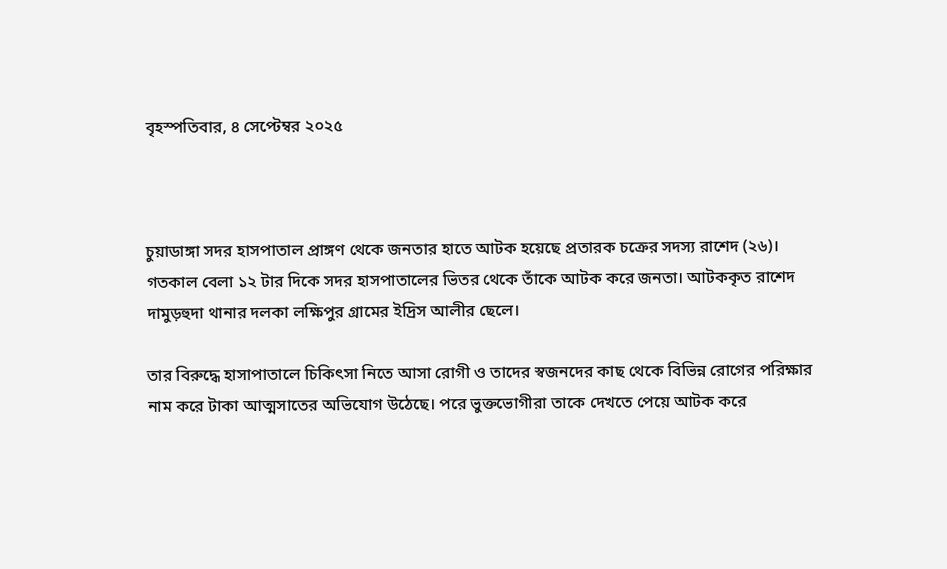বৃহস্পতিবার, ৪ সেপ্টেম্বর ২০২৫



চুয়াডাঙ্গা সদর হাসপাতাল প্রাঙ্গণ থেকে জনতার হাতে আটক হয়েছে প্রতারক চক্রের সদস্য রাশেদ (২৬)। গতকাল বেলা ১২ টার দিকে সদর হাসপাতালের ভিতর থেকে তাঁকে আটক করে জনতা। আটককৃত রাশেদ দামুড়হুদা থানার দলকা লক্ষিপুর গ্রামের ইদ্রিস আলীর ছেলে।

তার বিরুদ্ধে হাসাপাতালে চিকিৎসা নিতে আসা রোগী ও তাদের স্বজনদের কাছ থেকে বিভিন্ন রোগের পরিক্ষার নাম করে টাকা আত্মসাতের অভিযোগ উঠেছে। পরে ভুক্তভোগীরা তাকে দেখতে পেয়ে আটক করে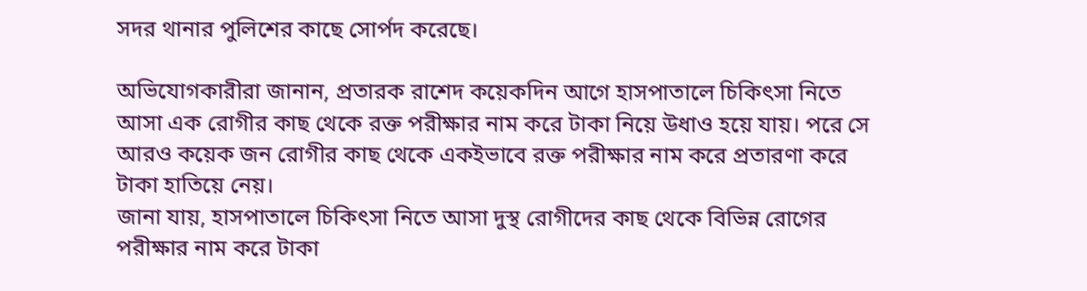সদর থানার পুলিশের কাছে সোর্পদ করেছে।

অভিযোগকারীরা জানান, প্রতারক রাশেদ কয়েকদিন আগে হাসপাতালে চিকিৎসা নিতে আসা এক রোগীর কাছ থেকে রক্ত পরীক্ষার নাম করে টাকা নিয়ে উধাও হয়ে যায়। পরে সে আরও কয়েক জন রোগীর কাছ থেকে একইভাবে রক্ত পরীক্ষার নাম করে প্রতারণা করে টাকা হাতিয়ে নেয়।
জানা যায়, হাসপাতালে চিকিৎসা নিতে আসা দুস্থ রোগীদের কাছ থেকে বিভিন্ন রোগের পরীক্ষার নাম করে টাকা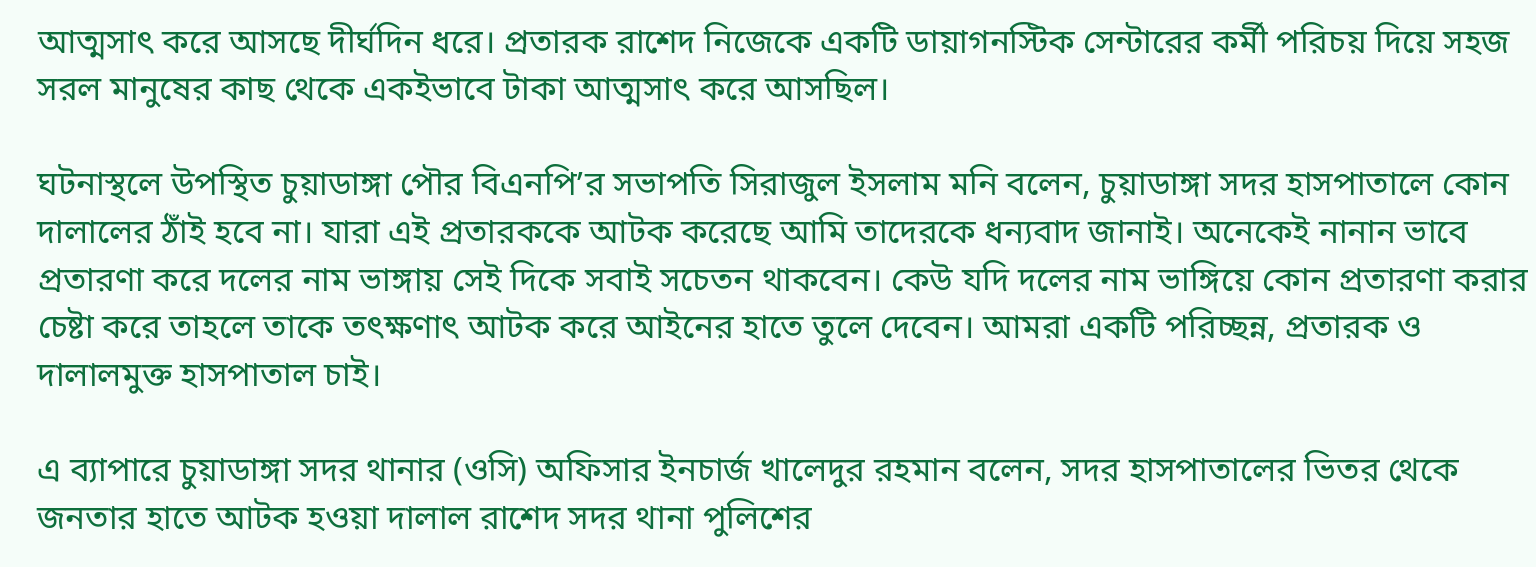আত্মসাৎ করে আসছে দীর্ঘদিন ধরে। প্রতারক রাশেদ নিজেকে একটি ডায়াগনস্টিক সেন্টারের কর্মী পরিচয় দিয়ে সহজ সরল মানুষের কাছ থেকে একইভাবে টাকা আত্মসাৎ করে আসছিল।

ঘটনাস্থলে উপস্থিত চুয়াডাঙ্গা পৌর বিএনপি’র সভাপতি সিরাজুল ইসলাম মনি বলেন, চুয়াডাঙ্গা সদর হাসপাতালে কোন দালালের ঠাঁই হবে না। যারা এই প্রতারককে আটক করেছে আমি তাদেরকে ধন্যবাদ জানাই। অনেকেই নানান ভাবে প্রতারণা করে দলের নাম ভাঙ্গায় সেই দিকে সবাই সচেতন থাকবেন। কেউ যদি দলের নাম ভাঙ্গিয়ে কোন প্রতারণা করার চেষ্টা করে তাহলে তাকে তৎক্ষণাৎ আটক করে আইনের হাতে তুলে দেবেন। আমরা একটি পরিচ্ছন্ন, প্রতারক ও দালালমুক্ত হাসপাতাল চাই।

এ ব্যাপারে চুয়াডাঙ্গা সদর থানার (ওসি) অফিসার ইনচার্জ খালেদুর রহমান বলেন, সদর হাসপাতালের ভিতর থেকে জনতার হাতে আটক হওয়া দালাল রাশেদ সদর থানা পুলিশের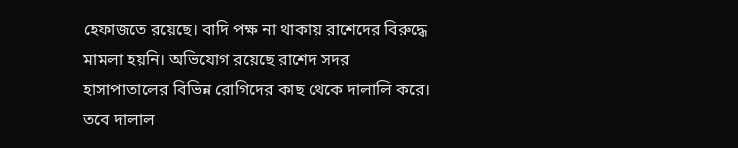হেফাজতে রয়েছে। বাদি পক্ষ না থাকায় রাশেদের বিরুদ্ধে মামলা হয়নি। অভিযোগ রয়েছে রাশেদ সদর হাসাপাতালের বিভিন্ন রোগিদের কাছ থেকে দালালি করে। তবে দালাল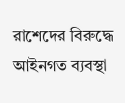রাশেদের বিরুদ্ধে আইনগত ব্যবস্থা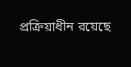প্রক্রিয়াধীন রয়েছে